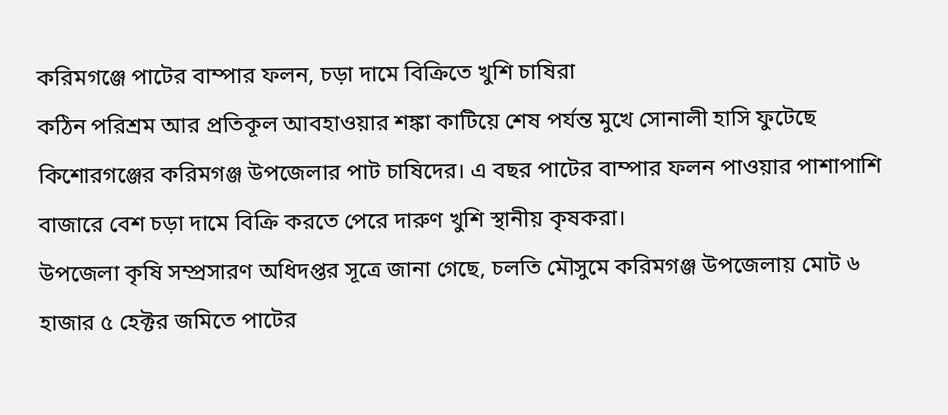করিমগঞ্জে পাটের বাম্পার ফলন, চড়া দামে বিক্রিতে খুশি চাষিরা
কঠিন পরিশ্রম আর প্রতিকূল আবহাওয়ার শঙ্কা কাটিয়ে শেষ পর্যন্ত মুখে সোনালী হাসি ফুটেছে কিশোরগঞ্জের করিমগঞ্জ উপজেলার পাট চাষিদের। এ বছর পাটের বাম্পার ফলন পাওয়ার পাশাপাশি বাজারে বেশ চড়া দামে বিক্রি করতে পেরে দারুণ খুশি স্থানীয় কৃষকরা।
উপজেলা কৃষি সম্প্রসারণ অধিদপ্তর সূত্রে জানা গেছে, চলতি মৌসুমে করিমগঞ্জ উপজেলায় মোট ৬ হাজার ৫ হেক্টর জমিতে পাটের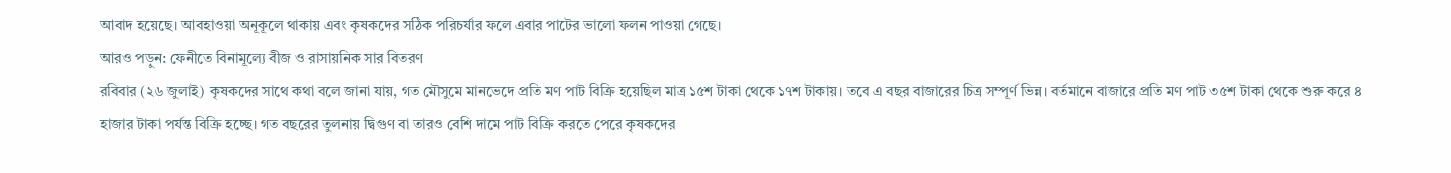আবাদ হয়েছে। আবহাওয়া অনূকূলে থাকায় এবং কৃষকদের সঠিক পরিচর্যার ফলে এবার পাটের ভালো ফলন পাওয়া গেছে।
আরও পড়ুন: ফেনীতে বিনামূল্যে বীজ ও রাসায়নিক সার বিতরণ
রবিবার (২৬ জুলাই) কৃষকদের সাথে কথা বলে জানা যায়, গত মৌসুমে মানভেদে প্রতি মণ পাট বিক্রি হয়েছিল মাত্র ১৫শ টাকা থেকে ১৭শ টাকায়। তবে এ বছর বাজারের চিত্র সম্পূর্ণ ভিন্ন। বর্তমানে বাজারে প্রতি মণ পাট ৩৫শ টাকা থেকে শুরু করে ৪ হাজার টাকা পর্যন্ত বিক্রি হচ্ছে। গত বছরের তুলনায় দ্বিগুণ বা তারও বেশি দামে পাট বিক্রি করতে পেরে কৃষকদের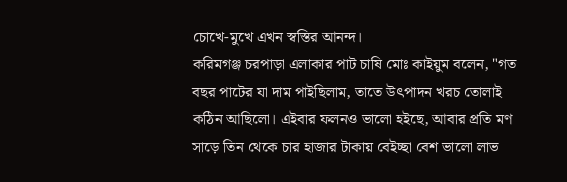চোখে-মুখে এখন স্বস্তির আনন্দ।
করিমগঞ্জ চরপাড়া এলাকার পাট চাষি মোঃ কাইয়ুম বলেন, "গত বছর পাটের যা দাম পাইছিলাম, তাতে উৎপাদন খরচ তোলাই কঠিন আছিলো। এইবার ফলনও ভালো হইছে, আবার প্রতি মণ সাড়ে তিন থেকে চার হাজার টাকায় বেইচ্ছা বেশ ভালো লাভ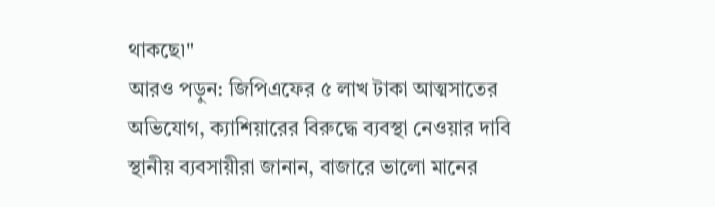থাকছে৷"
আরও পড়ুন: জিপিএফের ৫ লাখ টাকা আত্মসাতের অভিযোগ, ক্যাশিয়ারের বিরুদ্ধে ব্যবস্থা নেওয়ার দাবি
স্থানীয় ব্যবসায়ীরা জানান, বাজারে ভালো মানের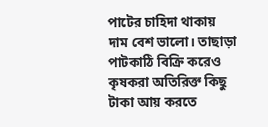পাটের চাহিদা থাকায় দাম বেশ ভালো। তাছাড়া পাটকাঠি বিক্রি করেও কৃষকরা অতিরিক্ত কিছু টাকা আয় করতে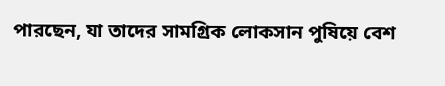পারছেন, যা তাদের সামগ্রিক লোকসান পুষিয়ে বেশ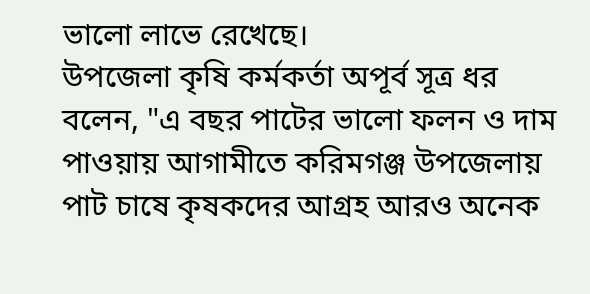ভালো লাভে রেখেছে।
উপজেলা কৃষি কর্মকর্তা অপূর্ব সূত্র ধর বলেন, "এ বছর পাটের ভালো ফলন ও দাম পাওয়ায় আগামীতে করিমগঞ্জ উপজেলায় পাট চাষে কৃষকদের আগ্রহ আরও অনেক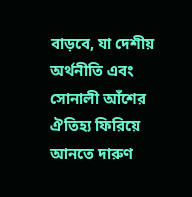বাড়বে, যা দেশীয় অর্থনীতি এবং সোনালী আঁশের ঐতিহ্য ফিরিয়ে আনতে দারুণ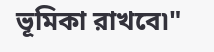ভূমিকা রাখবে৷"